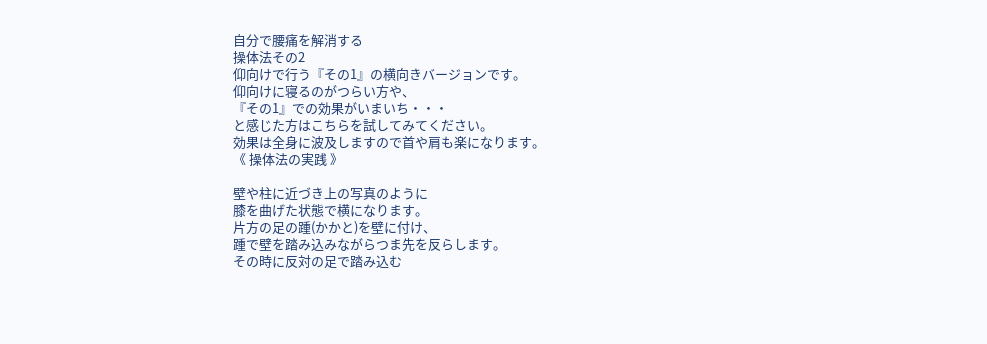自分で腰痛を解消する
操体法その2
仰向けで行う『その1』の横向きバージョンです。
仰向けに寝るのがつらい方や、
『その1』での効果がいまいち・・・
と感じた方はこちらを試してみてください。
効果は全身に波及しますので首や肩も楽になります。
《 操体法の実践 》

壁や柱に近づき上の写真のように
膝を曲げた状態で横になります。
片方の足の踵(かかと)を壁に付け、
踵で壁を踏み込みながらつま先を反らします。
その時に反対の足で踏み込む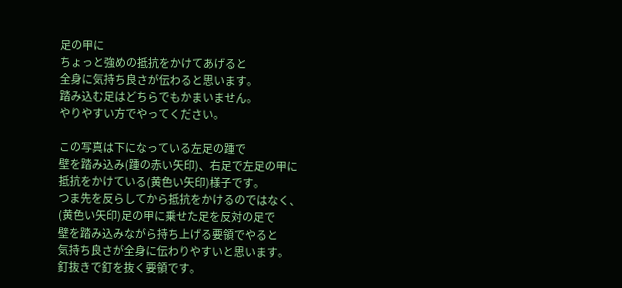足の甲に
ちょっと強めの抵抗をかけてあげると
全身に気持ち良さが伝わると思います。
踏み込む足はどちらでもかまいません。
やりやすい方でやってください。

この写真は下になっている左足の踵で
壁を踏み込み(踵の赤い矢印)、右足で左足の甲に
抵抗をかけている(黄色い矢印)様子です。
つま先を反らしてから抵抗をかけるのではなく、
(黄色い矢印)足の甲に乗せた足を反対の足で
壁を踏み込みながら持ち上げる要領でやると
気持ち良さが全身に伝わりやすいと思います。
釘抜きで釘を抜く要領です。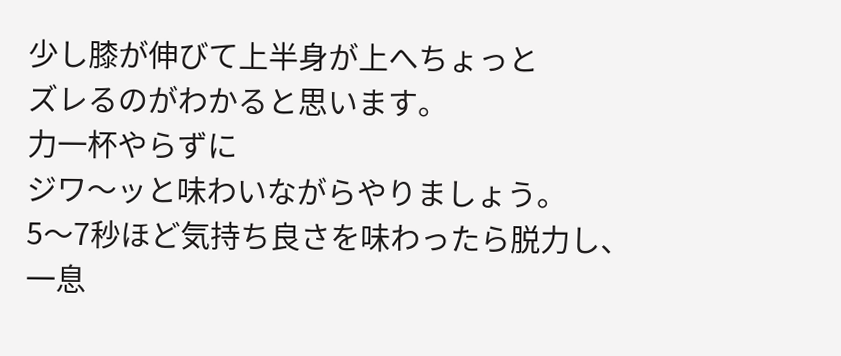少し膝が伸びて上半身が上へちょっと
ズレるのがわかると思います。
力一杯やらずに
ジワ〜ッと味わいながらやりましょう。
5〜7秒ほど気持ち良さを味わったら脱力し、
一息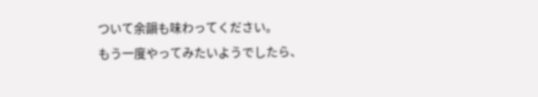ついて余韻も味わってください。
もう一度やってみたいようでしたら、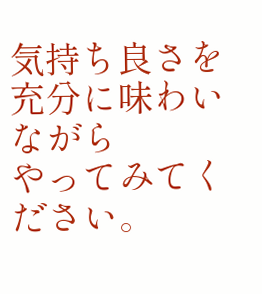気持ち良さを充分に味わいながら
やってみてください。